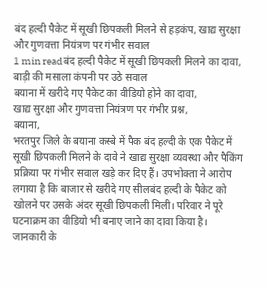बंद हल्दी पैकेट में सूखी छिपकली मिलने से हड़कंप, खाद्य सुरक्षा और गुणवत्ता नियंत्रण पर गंभीर सवाल
1 min readबंद हल्दी पैकेट में सूखी छिपकली मिलने का दावा,
बाड़ी की मसाला कंपनी पर उठे सवाल
बयाना में खरीदे गए पैकेट का वीडियो होने का दावा,
खाद्य सुरक्षा और गुणवत्ता नियंत्रण पर गंभीर प्रश्न,
बयाना,
भरतपुर जिले के बयाना कस्बे में पैक बंद हल्दी के एक पैकेट में सूखी छिपकली मिलने के दावे ने खाद्य सुरक्षा व्यवस्था और पैकिंग प्रक्रिया पर गंभीर सवाल खड़े कर दिए हैं। उपभोक्ता ने आरोप लगाया है कि बाजार से खरीदे गए सीलबंद हल्दी के पैकेट को खोलने पर उसके अंदर सूखी छिपकली मिली। परिवार ने पूरे घटनाक्रम का वीडियो भी बनाए जाने का दावा किया है।
जानकारी के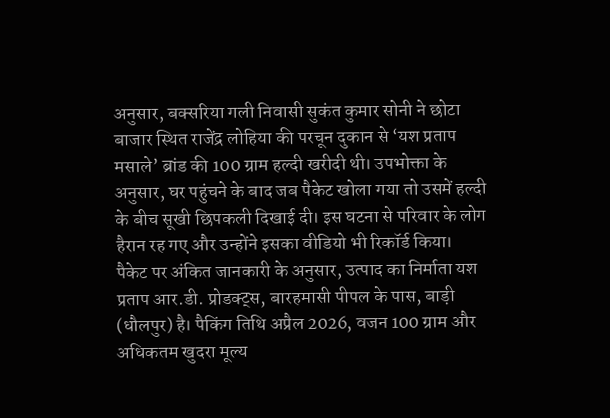अनुसार, बक्सरिया गली निवासी सुकंत कुमार सोनी ने छोटा बाजार स्थित राजेंद्र लोहिया की परचून दुकान से ‘यश प्रताप मसाले’ ब्रांड की 100 ग्राम हल्दी खरीदी थी। उपभोक्ता के अनुसार, घर पहुंचने के बाद जब पैकेट खोला गया तो उसमें हल्दी के बीच सूखी छिपकली दिखाई दी। इस घटना से परिवार के लोग हैरान रह गए और उन्होंने इसका वीडियो भी रिकॉर्ड किया।
पैकेट पर अंकित जानकारी के अनुसार, उत्पाद का निर्माता यश प्रताप आर.डी. प्रोडक्ट्स, बारहमासी पीपल के पास, बाड़ी (धौलपुर) है। पैकिंग तिथि अप्रैल 2026, वजन 100 ग्राम और अधिकतम खुदरा मूल्य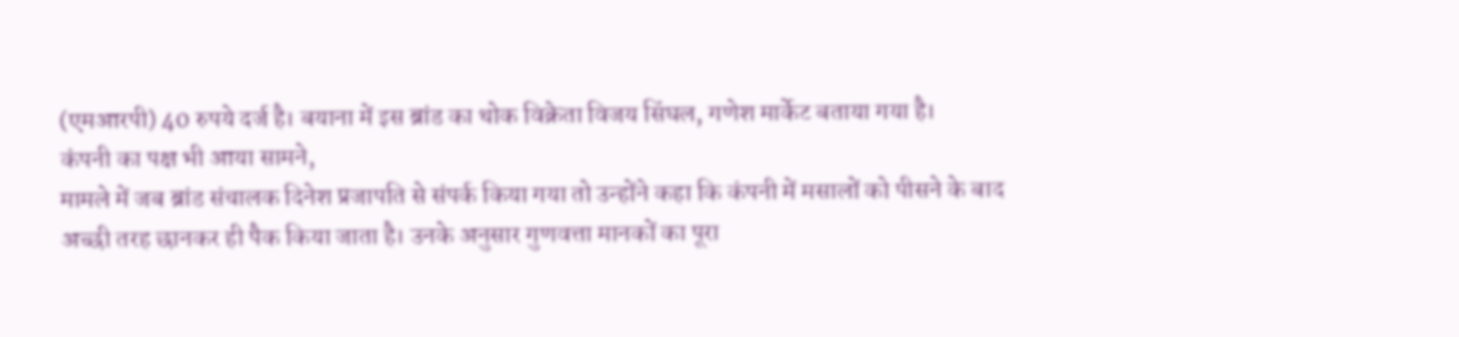(एमआरपी) 40 रुपये दर्ज है। बयाना में इस ब्रांड का थोक विक्रेता विजय सिंघल, गणेश मार्केट बताया गया है।
कंपनी का पक्ष भी आया सामने,
मामले में जब ब्रांड संचालक दिनेश प्रजापति से संपर्क किया गया तो उन्होंने कहा कि कंपनी में मसालों को पीसने के बाद अच्छी तरह छानकर ही पैक किया जाता है। उनके अनुसार गुणवत्ता मानकों का पूरा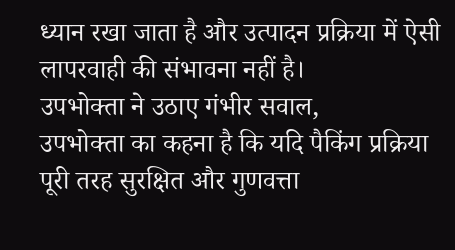ध्यान रखा जाता है और उत्पादन प्रक्रिया में ऐसी लापरवाही की संभावना नहीं है।
उपभोक्ता ने उठाए गंभीर सवाल,
उपभोक्ता का कहना है कि यदि पैकिंग प्रक्रिया पूरी तरह सुरक्षित और गुणवत्ता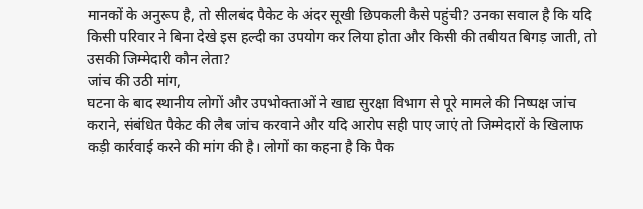मानकों के अनुरूप है, तो सीलबंद पैकेट के अंदर सूखी छिपकली कैसे पहुंची? उनका सवाल है कि यदि किसी परिवार ने बिना देखे इस हल्दी का उपयोग कर लिया होता और किसी की तबीयत बिगड़ जाती, तो उसकी जिम्मेदारी कौन लेता?
जांच की उठी मांग,
घटना के बाद स्थानीय लोगों और उपभोक्ताओं ने खाद्य सुरक्षा विभाग से पूरे मामले की निष्पक्ष जांच कराने, संबंधित पैकेट की लैब जांच करवाने और यदि आरोप सही पाए जाएं तो जिम्मेदारों के खिलाफ कड़ी कार्रवाई करने की मांग की है। लोगों का कहना है कि पैक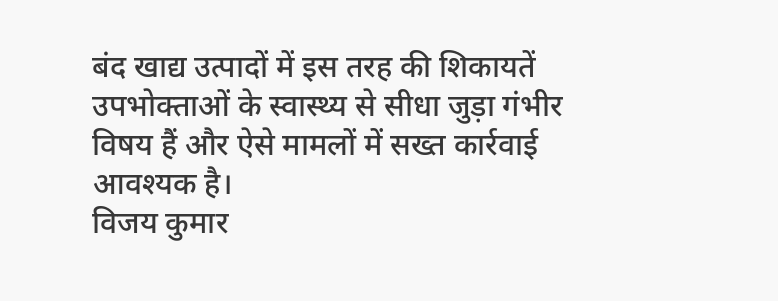बंद खाद्य उत्पादों में इस तरह की शिकायतें उपभोक्ताओं के स्वास्थ्य से सीधा जुड़ा गंभीर विषय हैं और ऐसे मामलों में सख्त कार्रवाई आवश्यक है।
विजय कुमार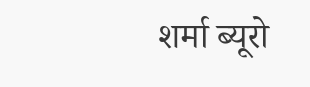शर्मा ब्यूरो